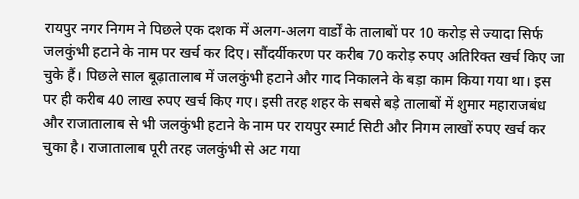रायपुर नगर निगम ने पिछले एक दशक में अलग-अलग वार्डों के तालाबों पर 10 करोड़ से ज्यादा सिर्फ जलकुंभी हटाने के नाम पर खर्च कर दिए। सौंदर्यीकरण पर करीब 70 करोड़ रुपए अतिरिक्त खर्च किए जा चुके हैं। पिछले साल बूढ़ातालाब में जलकुंभी हटाने और गाद निकालने के बड़ा काम किया गया था। इस पर ही करीब 40 लाख रुपए खर्च किए गए। इसी तरह शहर के सबसे बड़े तालाबों में शुमार महाराजबंध और राजातालाब से भी जलकुंभी हटाने के नाम पर रायपुर स्मार्ट सिटी और निगम लाखों रुपए खर्च कर चुका है। राजातालाब पूरी तरह जलकुंभी से अट गया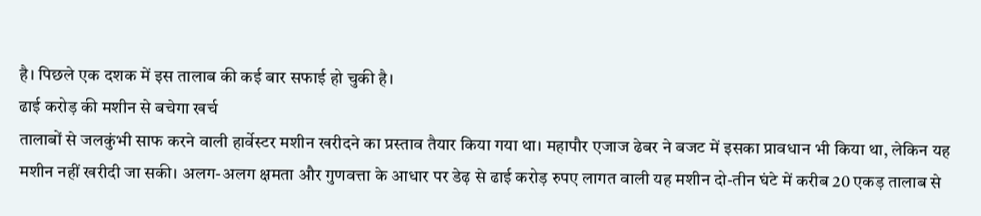है। पिछले एक दशक में इस तालाब की कई बार सफाई हो चुकी है।
ढाई करोड़ की मशीन से बचेगा खर्च
तालाबों से जलकुंभी साफ करने वाली हार्वेस्टर मशीन खरीदने का प्रस्ताव तैयार किया गया था। महापौर एजाज ढेबर ने बजट में इसका प्रावधान भी किया था, लेकिन यह मशीन नहीं खरीदी जा सकी। अलग-अलग क्षमता और गुणवत्ता के आधार पर डेढ़ से ढाई करोड़ रुपए लागत वाली यह मशीन दो-तीन घंटे में करीब 20 एकड़ तालाब से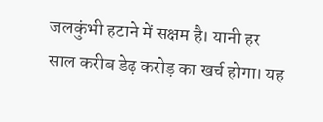जलकुंभी हटाने में सक्षम है। यानी हर साल करीब डेढ़ करोड़ का खर्च होगा। यह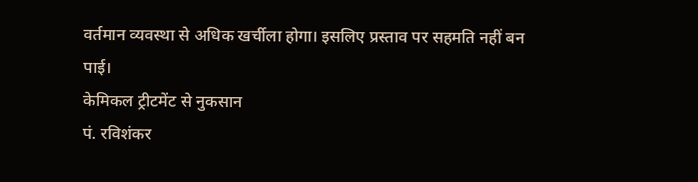वर्तमान व्यवस्था से अधिक खर्चीला होगा। इसलिए प्रस्ताव पर सहमति नहीं बन पाई।
केमिकल ट्रीटमेंट से नुकसान
पं. रविशंकर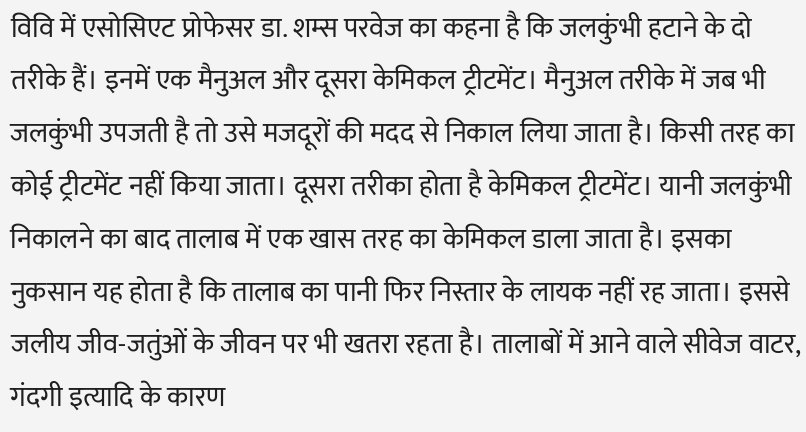विवि में एसोसिएट प्रोफेसर डा. शम्स परवेज का कहना है कि जलकुंभी हटाने के दो तरीके हैं। इनमें एक मैनुअल और दूसरा केमिकल ट्रीटमेंट। मैनुअल तरीके में जब भी जलकुंभी उपजती है तो उसे मजदूरों की मदद से निकाल लिया जाता है। किसी तरह का कोई ट्रीटमेंट नहीं किया जाता। दूसरा तरीका होता है केमिकल ट्रीटमेंट। यानी जलकुंभी निकालने का बाद तालाब में एक खास तरह का केमिकल डाला जाता है। इसका नुकसान यह होता है कि तालाब का पानी फिर निस्तार के लायक नहीं रह जाता। इससे जलीय जीव-जतुंओं के जीवन पर भी खतरा रहता है। तालाबों में आने वाले सीवेज वाटर, गंदगी इत्यादि के कारण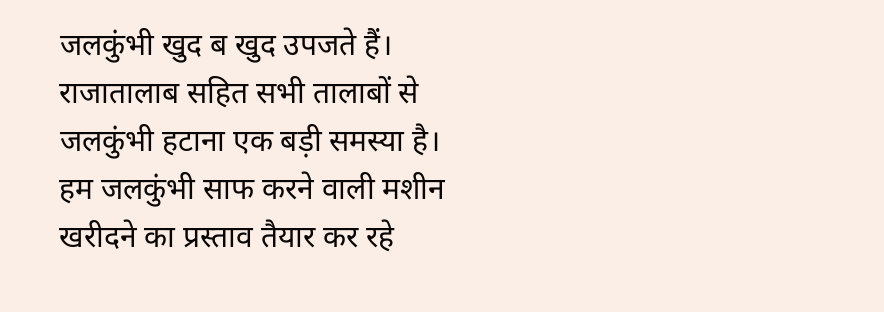जलकुंभी खुद ब खुद उपजते हैं। राजातालाब सहित सभी तालाबों से जलकुंभी हटाना एक बड़ी समस्या है। हम जलकुंभी साफ करने वाली मशीन खरीदने का प्रस्ताव तैयार कर रहे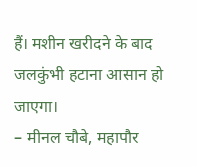हैं। मशीन खरीदने के बाद जलकुंभी हटाना आसान हो जाएगा।
– मीनल चौबे, महापौर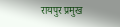रायपुर प्रमुख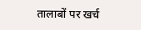तालाबों पर खर्च